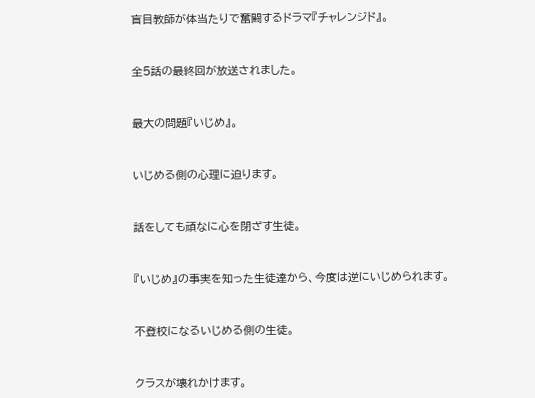盲目教師が体当たりで奮闘するドラマ『チャレンジド』。



全5話の最終回が放送されました。



最大の問題『いじめ』。



いじめる側の心理に迫ります。



話をしても頑なに心を閉ざす生徒。



『いじめ』の事実を知った生徒達から、今度は逆にいじめられます。



不登校になるいじめる側の生徒。



クラスが壊れかけます。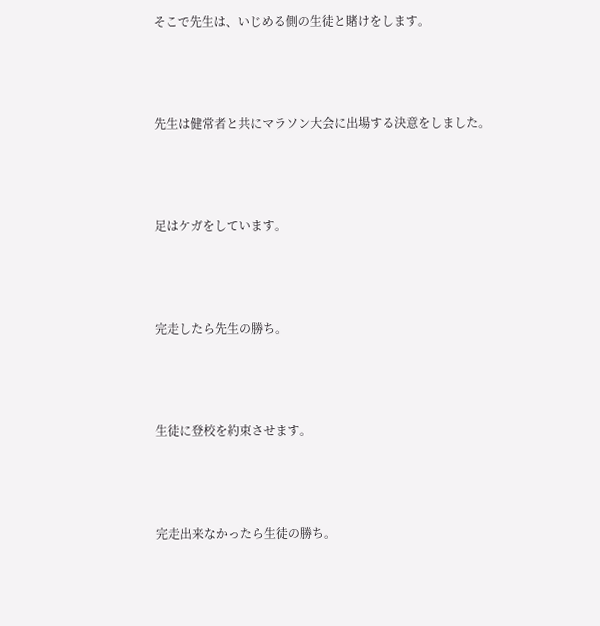そこで先生は、いじめる側の生徒と賭けをします。



先生は健常者と共にマラソン大会に出場する決意をしました。



足はケガをしています。



完走したら先生の勝ち。



生徒に登校を約束させます。



完走出来なかったら生徒の勝ち。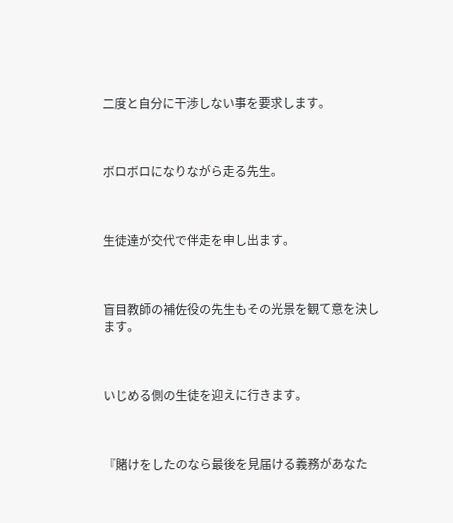二度と自分に干渉しない事を要求します。



ボロボロになりながら走る先生。



生徒達が交代で伴走を申し出ます。



盲目教師の補佐役の先生もその光景を観て意を決します。



いじめる側の生徒を迎えに行きます。



『賭けをしたのなら最後を見届ける義務があなた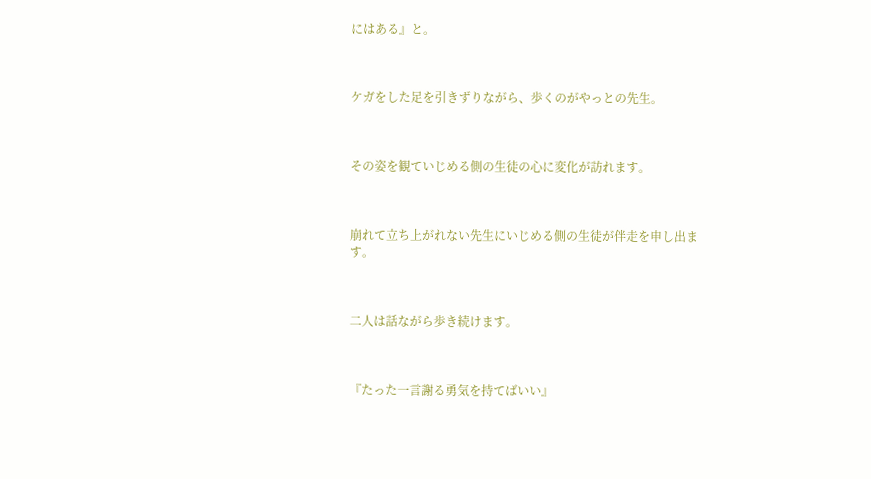にはある』と。



ケガをした足を引きずりながら、歩くのがやっとの先生。



その姿を観ていじめる側の生徒の心に変化が訪れます。



崩れて立ち上がれない先生にいじめる側の生徒が伴走を申し出ます。



二人は話ながら歩き続けます。



『たった一言謝る勇気を持てばいい』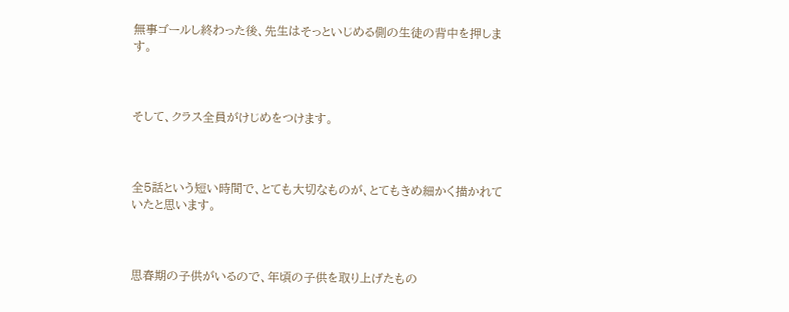無事ゴールし終わった後、先生はそっといじめる側の生徒の背中を押します。



そして、クラス全員がけじめをつけます。



全5話という短い時間で、とても大切なものが、とてもきめ細かく描かれていたと思います。



思春期の子供がいるので、年頃の子供を取り上げたもの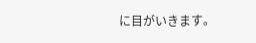に目がいきます。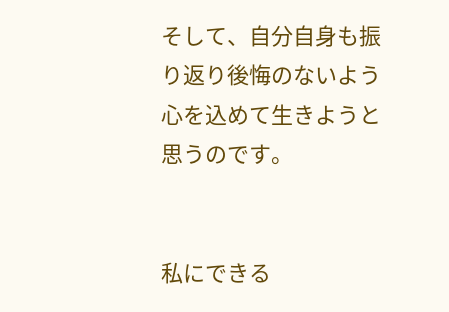そして、自分自身も振り返り後悔のないよう心を込めて生きようと思うのです。


私にできる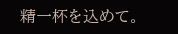精一杯を込めて。